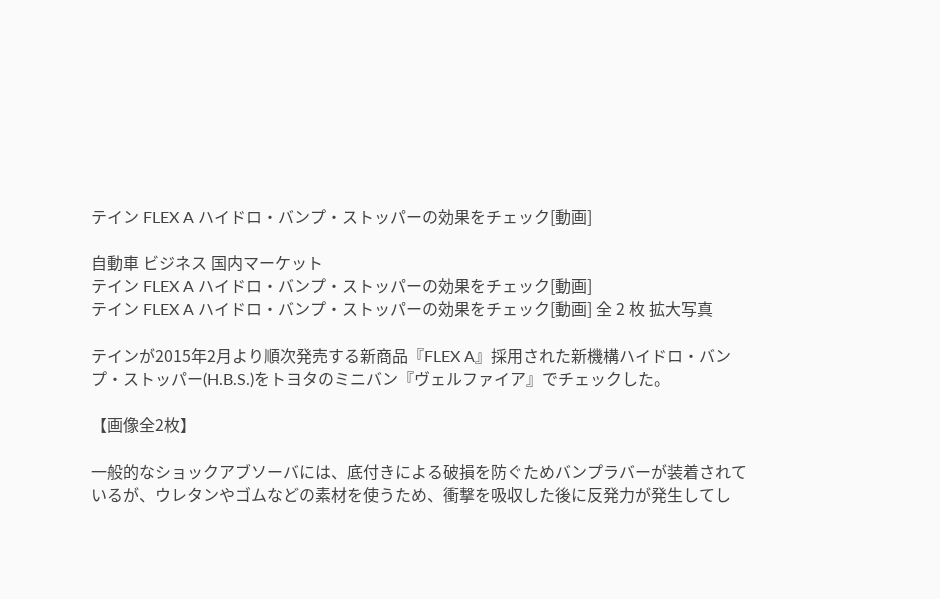テイン FLEX A ハイドロ・バンプ・ストッパーの効果をチェック[動画]

自動車 ビジネス 国内マーケット
テイン FLEX A ハイドロ・バンプ・ストッパーの効果をチェック[動画]
テイン FLEX A ハイドロ・バンプ・ストッパーの効果をチェック[動画] 全 2 枚 拡大写真

テインが2015年2月より順次発売する新商品『FLEX A』採用された新機構ハイドロ・バンプ・ストッパー(H.B.S.)をトヨタのミニバン『ヴェルファイア』でチェックした。

【画像全2枚】

一般的なショックアブソーバには、底付きによる破損を防ぐためバンプラバーが装着されているが、ウレタンやゴムなどの素材を使うため、衝撃を吸収した後に反発力が発生してし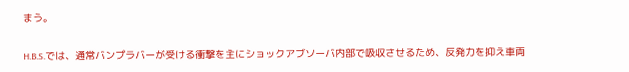まう。

H.B.S.では、通常バンプラバーが受ける衝撃を主にショックアブソーバ内部で吸収させるため、反発力を抑え車両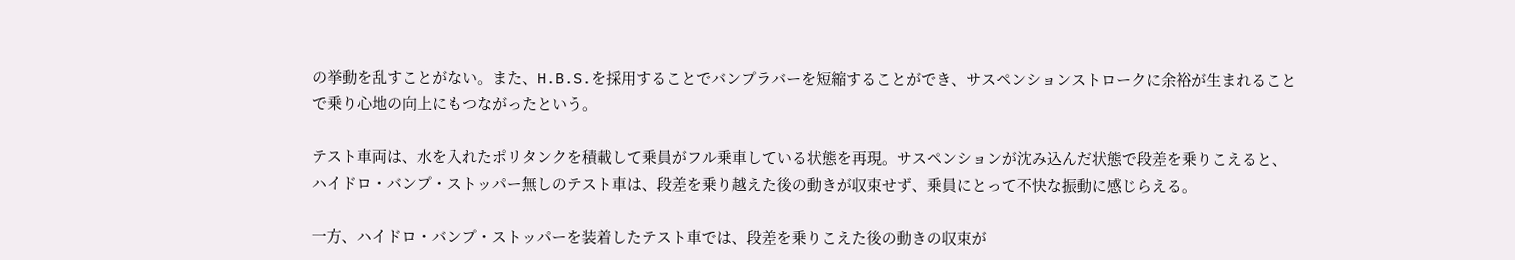の挙動を乱すことがない。また、H.B.S.を採用することでバンプラバーを短縮することができ、サスペンションストロークに余裕が生まれることで乗り心地の向上にもつながったという。

テスト車両は、水を入れたポリタンクを積載して乗員がフル乗車している状態を再現。サスペンションが沈み込んだ状態で段差を乗りこえると、ハイドロ・バンプ・ストッパー無しのテスト車は、段差を乗り越えた後の動きが収束せず、乗員にとって不快な振動に感じらえる。

一方、ハイドロ・バンプ・ストッパーを装着したテスト車では、段差を乗りこえた後の動きの収束が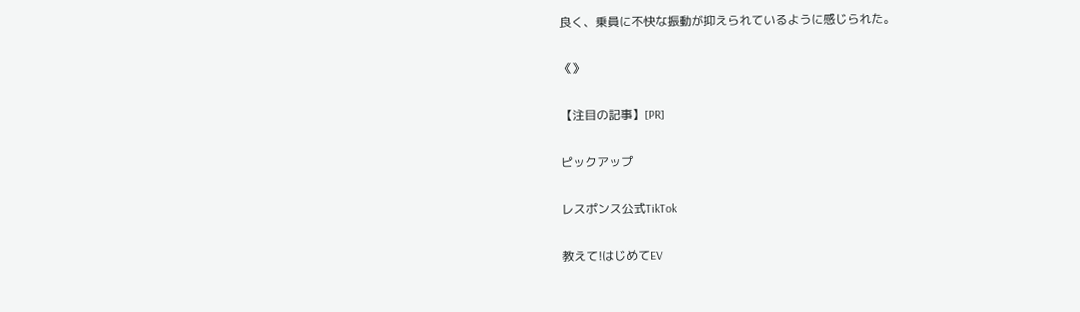良く、乗員に不快な振動が抑えられているように感じられた。

《》

【注目の記事】[PR]

ピックアップ

レスポンス公式TikTok

教えて!はじめてEV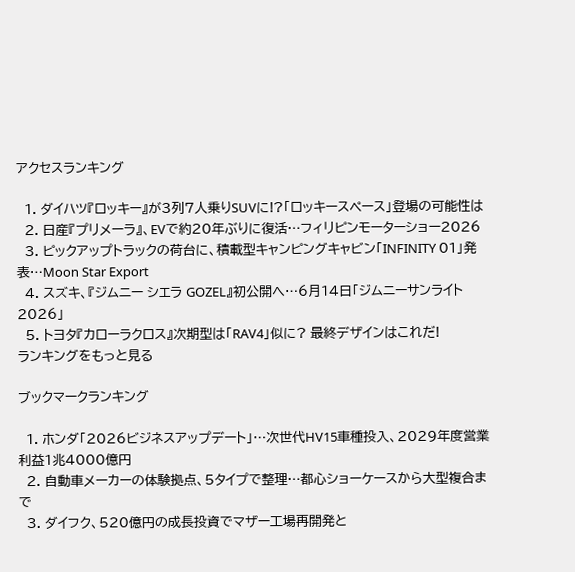アクセスランキング

  1. ダイハツ『ロッキー』が3列7人乗りSUVに!?「ロッキースペース」登場の可能性は
  2. 日産『プリメーラ』、EVで約20年ぶりに復活…フィリピンモーターショー2026
  3. ピックアップトラックの荷台に、積載型キャンピングキャビン「INFINITY 01」発表…Moon Star Export
  4. スズキ、『ジムニー シエラ GOZEL』初公開へ…6月14日「ジムニーサンライト2026」
  5. トヨタ『カローラクロス』次期型は「RAV4」似に? 最終デザインはこれだ!
ランキングをもっと見る

ブックマークランキング

  1. ホンダ「2026ビジネスアップデート」…次世代HV15車種投入、2029年度営業利益1兆4000億円
  2. 自動車メーカーの体験拠点、5タイプで整理…都心ショーケースから大型複合まで
  3. ダイフク、520億円の成長投資でマザー工場再開発と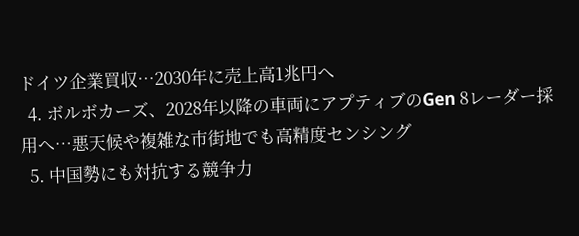ドイツ企業買収…2030年に売上高1兆円へ
  4. ボルボカーズ、2028年以降の車両にアプティブのGen 8レーダー採用へ…悪天候や複雑な市街地でも高精度センシング
  5. 中国勢にも対抗する競争力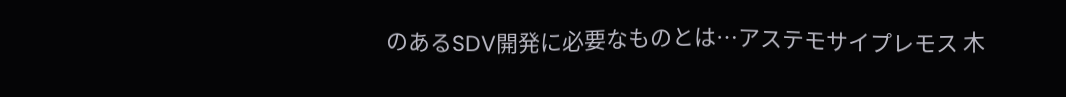のあるSDV開発に必要なものとは…アステモサイプレモス 木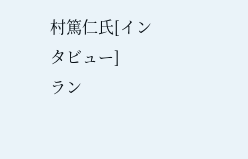村篤仁氏[インタビュー]
ラン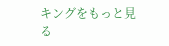キングをもっと見る